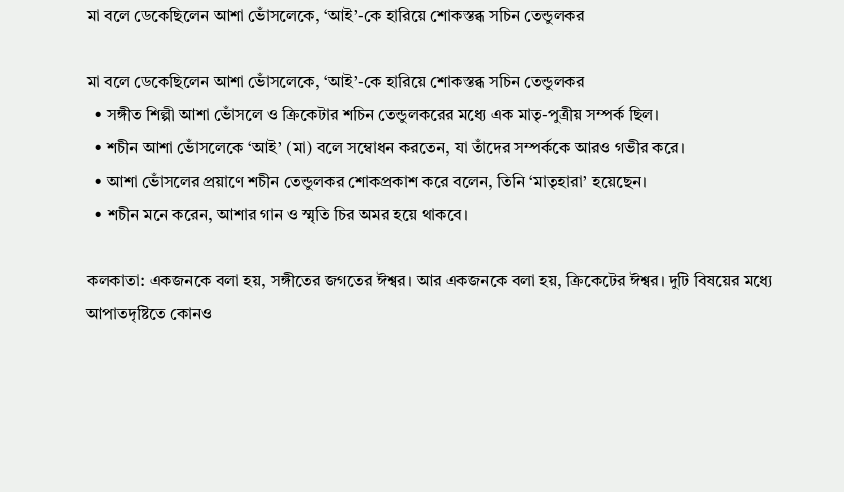মা বলে ডেকেছিলেন আশা ভোঁসলেকে, ‘আই’-কে হারিয়ে শোকস্তব্ধ সচিন তেন্ডুলকর

মা বলে ডেকেছিলেন আশা ভোঁসলেকে, ‘আই’-কে হারিয়ে শোকস্তব্ধ সচিন তেন্ডুলকর
  • সঙ্গীত শিল্পী আশা ভোঁসলে ও ক্রিকেটার শচিন তেন্ডুলকরের মধ্যে এক মাতৃ-পুত্রীয় সম্পর্ক ছিল।
  • শচীন আশা ভোঁসলেকে ‘আই’ (মা) বলে সম্বোধন করতেন, যা তাঁদের সম্পর্ককে আরও গভীর করে।
  • আশা ভোঁসলের প্রয়াণে শচীন তেন্ডুলকর শোকপ্রকাশ করে বলেন, তিনি ‘মাতৃহারা’ হয়েছেন।
  • শচীন মনে করেন, আশার গান ও স্মৃতি চির অমর হয়ে থাকবে।

কলকাতা: একজনকে বলা হয়, সঙ্গীতের জগতের ঈশ্বর। আর একজনকে বলা হয়, ক্রিকেটের ঈশ্বর। দুটি বিষয়ের মধ্যে আপাতদৃষ্টিতে কোনও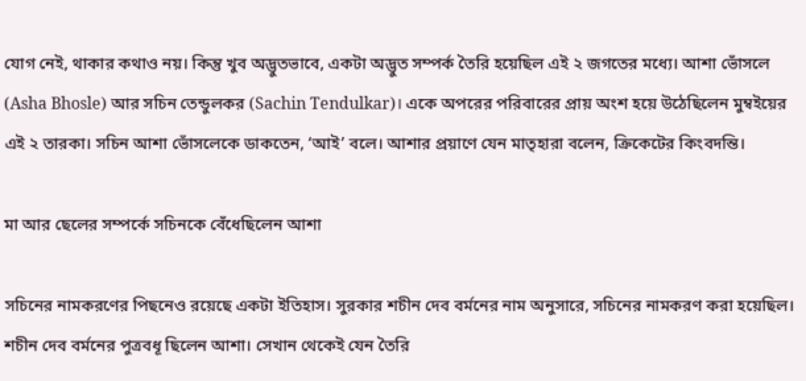যোগ নেই, থাকার কথাও নয়। কিন্তু খুব অদ্ভুতভাবে, একটা অদ্ভুত সম্পর্ক তৈরি হয়েছিল এই ২ জগতের মধ্যে। আশা ভোঁসলে (Asha Bhosle) আর সচিন তেন্ডুলকর (Sachin Tendulkar)। একে অপরের পরিবারের প্রায় অংশ হয়ে উঠেছিলেন মুম্বইয়ের এই ২ তারকা। সচিন আশা ভোঁসলেকে ডাকতেন, ‘আই’ বলে। আশার প্রয়াণে যেন মাতৃহারা বলেন, ক্রিকেটের কিংবদন্তি।

মা আর ছেলের সম্পর্কে সচিনকে বেঁধেছিলেন আশা

সচিনের নামকরণের পিছনেও রয়েছে একটা ইতিহাস। সুরকার শচীন দেব বর্মনের নাম অনুসারে, সচিনের নামকরণ করা হয়েছিল। শচীন দেব বর্মনের পুত্রবধূ ছিলেন আশা। সেখান থেকেই যেন তৈরি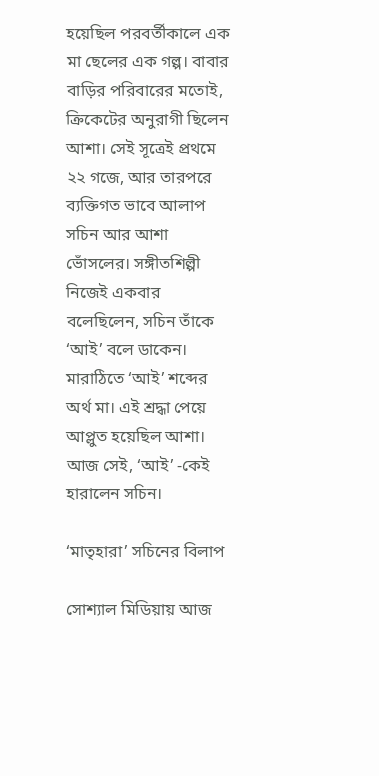হয়েছিল পরবর্তীকালে এক মা ছেলের এক গল্প। বাবার বাড়ির পরিবারের মতোই, ক্রিকেটের অনুরাগী ছিলেন আশা। সেই সূত্রেই প্রথমে ২২ গজে, আর তারপরে ব্যক্তিগত ভাবে আলাপ সচিন আর আশা ভোঁসলের। সঙ্গীতশিল্পী নিজেই একবার বলেছিলেন, সচিন তাঁকে ‘আই’ বলে ডাকেন। মারাঠিতে ‘আই’ শব্দের অর্থ মা। এই শ্রদ্ধা পেয়ে আপ্লুত হয়েছিল আশা। আজ সেই, ‘আই’ -কেই হারালেন সচিন।

‘মাতৃহারা’ সচিনের বিলাপ

সোশ্যাল মিডিয়ায় আজ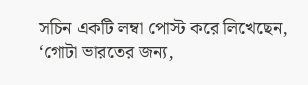সচিন একটি লম্বা পোস্ট করে লিখেছেন, ‘গোটা ভারতের জন্য,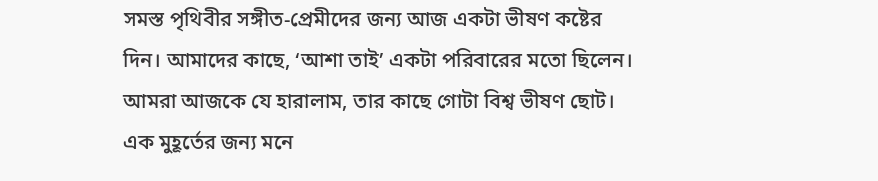সমস্ত পৃথিবীর সঙ্গীত-প্রেমীদের জন্য আজ একটা ভীষণ কষ্টের দিন। আমাদের কাছে, ‘আশা তাই’ একটা পরিবারের মতো ছিলেন। আমরা আজকে যে হারালাম, তার কাছে গোটা বিশ্ব ভীষণ ছোট। এক মুহূর্তের জন্য মনে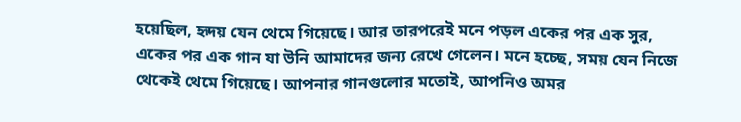হয়েছিল, হৃদয় যেন থেমে গিয়েছে। আর তারপরেই মনে পড়ল একের পর এক সুর, একের পর এক গান যা উনি আমাদের জন্য রেখে গেলেন। মনে হচ্ছে, সময় যেন নিজে থেকেই থেমে গিয়েছে। আপনার গানগুলোর মতোই, আপনিও অমর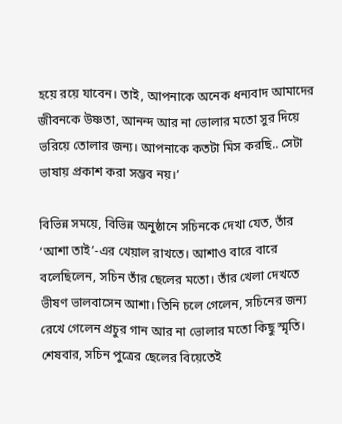হয়ে রয়ে যাবেন। তাই, আপনাকে অনেক ধন্যবাদ আমাদের জীবনকে উষ্ণতা, আনন্দ আর না ভোলার মতো সুর দিয়ে ভরিয়ে তোলার জন্য। আপনাকে কতটা মিস করছি.. সেটা ভাষায় প্রকাশ করা সম্ভব নয়।’

বিভিন্ন সময়ে, বিভিন্ন অনুষ্ঠানে সচিনকে দেখা যেত, তাঁর ‘আশা তাই’-এর খেয়াল রাখতে। আশাও বারে বারে বলেছিলেন, সচিন তাঁর ছেলের মতো। তাঁর খেলা দেখতে ভীষণ ভালবাসেন আশা। তিনি চলে গেলেন, সচিনের জন্য রেখে গেলেন প্রচুর গান আর না ভোলার মতো কিছু স্মৃতি। শেষবার, সচিন পুত্রের ছেলের বিয়েতেই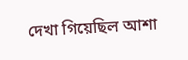দেখা গিয়েছিল আশা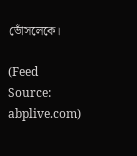ভোঁসলেকে।

(Feed Source: abplive.com)